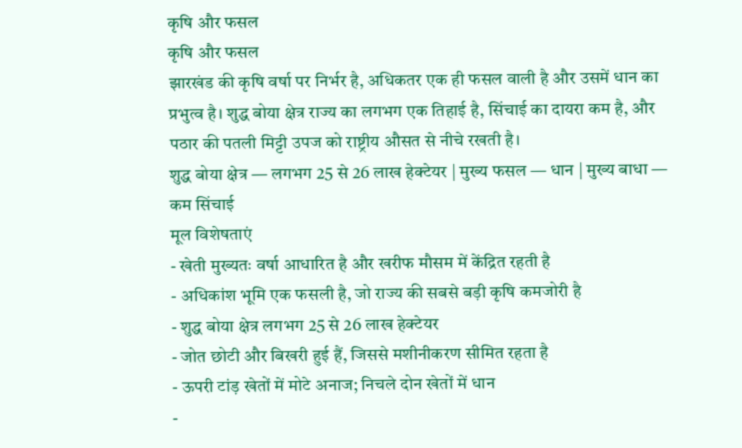कृषि और फसल
कृषि और फसल
झारखंड की कृषि वर्षा पर निर्भर है, अधिकतर एक ही फसल वाली है और उसमें धान का प्रभुत्व है। शुद्ध बोया क्षेत्र राज्य का लगभग एक तिहाई है, सिंचाई का दायरा कम है, और पठार की पतली मिट्टी उपज को राष्ट्रीय औसत से नीचे रखती है।
शुद्ध बोया क्षेत्र — लगभग 25 से 26 लाख हेक्टेयर | मुख्य फसल — धान | मुख्य बाधा — कम सिंचाई
मूल विशेषताएं
- खेती मुख्यतः वर्षा आधारित है और खरीफ मौसम में केंद्रित रहती है
- अधिकांश भूमि एक फसली है, जो राज्य की सबसे बड़ी कृषि कमजोरी है
- शुद्ध बोया क्षेत्र लगभग 25 से 26 लाख हेक्टेयर
- जोत छोटी और बिखरी हुई हैं, जिससे मशीनीकरण सीमित रहता है
- ऊपरी टांड़ खेतों में मोटे अनाज; निचले दोन खेतों में धान
-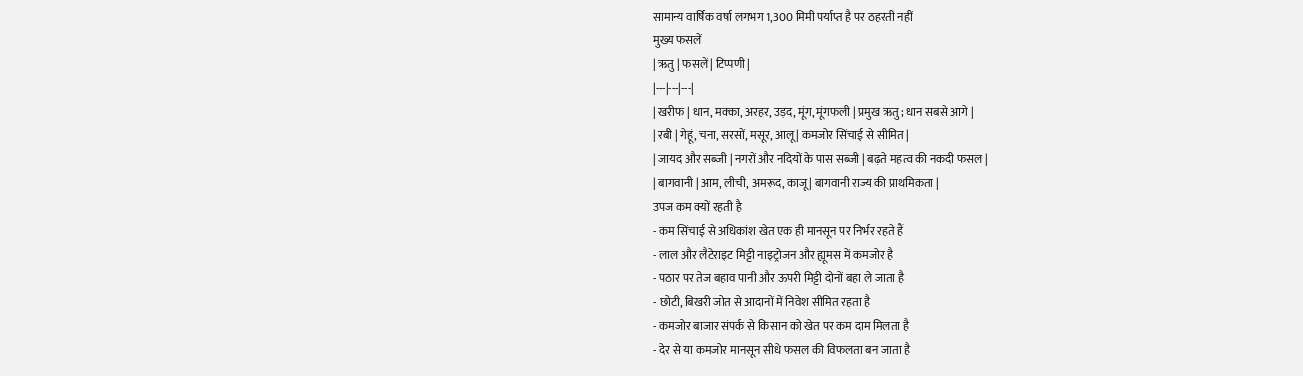सामान्य वार्षिक वर्षा लगभग 1,300 मिमी पर्याप्त है पर ठहरती नहीं
मुख्य फसलें
| ऋतु | फसलें | टिप्पणी |
|---|---|---|
| खरीफ | धान, मक्का, अरहर, उड़द, मूंग, मूंगफली | प्रमुख ऋतु; धान सबसे आगे |
| रबी | गेहूं, चना, सरसों, मसूर, आलू | कमजोर सिंचाई से सीमित |
| जायद और सब्जी | नगरों और नदियों के पास सब्जी | बढ़ते महत्व की नकदी फसल |
| बागवानी | आम, लीची, अमरूद, काजू | बागवानी राज्य की प्राथमिकता |
उपज कम क्यों रहती है
- कम सिंचाई से अधिकांश खेत एक ही मानसून पर निर्भर रहते हैं
- लाल और लैटेराइट मिट्टी नाइट्रोजन और ह्यूमस में कमजोर है
- पठार पर तेज बहाव पानी और ऊपरी मिट्टी दोनों बहा ले जाता है
- छोटी, बिखरी जोत से आदानों में निवेश सीमित रहता है
- कमजोर बाजार संपर्क से किसान को खेत पर कम दाम मिलता है
- देर से या कमजोर मानसून सीधे फसल की विफलता बन जाता है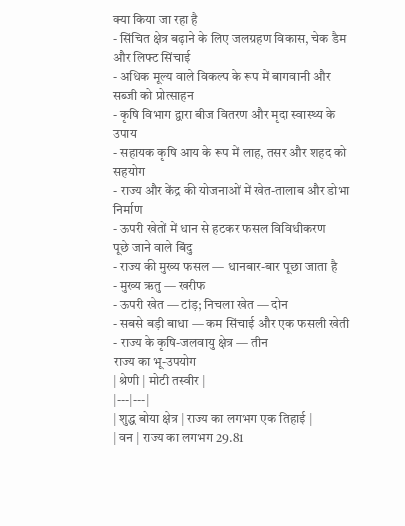क्या किया जा रहा है
- सिंचित क्षेत्र बढ़ाने के लिए जलग्रहण विकास, चेक डैम और लिफ्ट सिंचाई
- अधिक मूल्य वाले विकल्प के रूप में बागवानी और सब्जी को प्रोत्साहन
- कृषि विभाग द्वारा बीज वितरण और मृदा स्वास्थ्य के उपाय
- सहायक कृषि आय के रूप में लाह, तसर और शहद को सहयोग
- राज्य और केंद्र की योजनाओं में खेत-तालाब और डोभा निर्माण
- ऊपरी खेतों में धान से हटकर फसल विविधीकरण
पूछे जाने वाले बिंदु
- राज्य की मुख्य फसल — धानबार-बार पूछा जाता है
- मुख्य ऋतु — खरीफ
- ऊपरी खेत — टांड़; निचला खेत — दोन
- सबसे बड़ी बाधा — कम सिंचाई और एक फसली खेती
- राज्य के कृषि-जलवायु क्षेत्र — तीन
राज्य का भू-उपयोग
| श्रेणी | मोटी तस्वीर |
|---|---|
| शुद्ध बोया क्षेत्र | राज्य का लगभग एक तिहाई |
| वन | राज्य का लगभग 29.81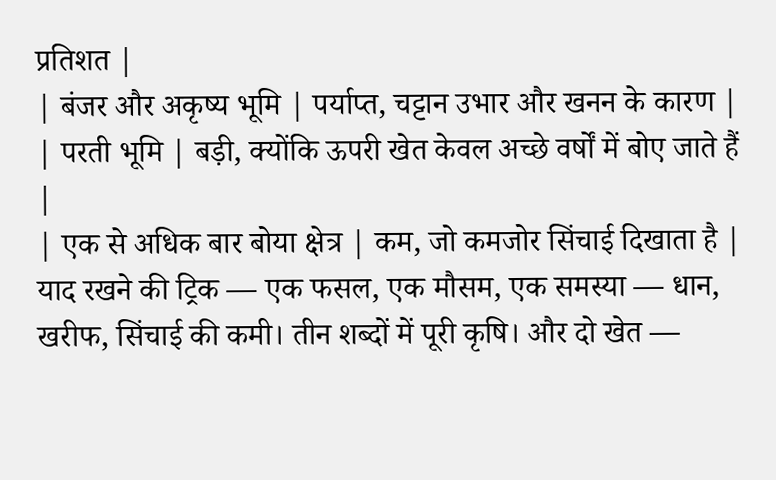प्रतिशत |
| बंजर और अकृष्य भूमि | पर्याप्त, चट्टान उभार और खनन के कारण |
| परती भूमि | बड़ी, क्योंकि ऊपरी खेत केवल अच्छे वर्षों में बोए जाते हैं |
| एक से अधिक बार बोया क्षेत्र | कम, जो कमजोर सिंचाई दिखाता है |
याद रखने की ट्रिक — एक फसल, एक मौसम, एक समस्या — धान, खरीफ, सिंचाई की कमी। तीन शब्दों में पूरी कृषि। और दो खेत —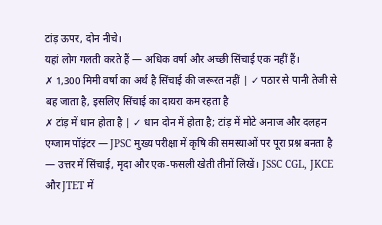टांड़ ऊपर, दोन नीचे।
यहां लोग गलती करते हैं — अधिक वर्षा और अच्छी सिंचाई एक नहीं हैं।
✗ 1,300 मिमी वर्षा का अर्थ है सिंचाई की जरूरत नहीं | ✓ पठार से पानी तेजी से बह जाता है, इसलिए सिंचाई का दायरा कम रहता है
✗ टांड़ में धान होता है | ✓ धान दोन में होता है; टांड़ में मोटे अनाज और दलहन
एग्जाम पॉइंटर — JPSC मुख्य परीक्षा में कृषि की समस्याओं पर पूरा प्रश्न बनता है — उत्तर में सिंचाई, मृदा और एक-फसली खेती तीनों लिखें। JSSC CGL, JKCE और JTET में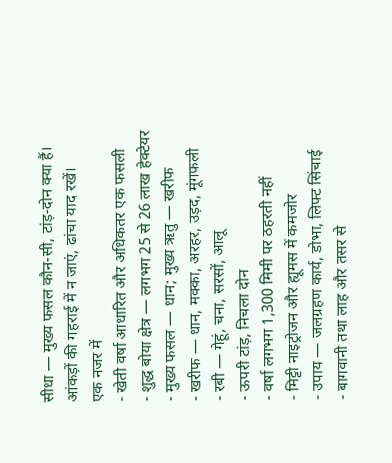सीधा — मुख्य फसल कौन-सी, टांड़-दोन क्या हैं। आंकड़ों की गहराई में न जाएं, ढांचा याद रखें।
एक नजर में
- खेती वर्षा आधारित और अधिकतर एक फसली
- शुद्ध बोया क्षेत्र — लगभग 25 से 26 लाख हेक्टेयर
- मुख्य फसल — धान; मुख्य ऋतु — खरीफ
- खरीफ — धान, मक्का, अरहर, उड़द, मूंगफली
- रबी — गेहूं, चना, सरसों, आलू
- ऊपरी टांड़, निचला दोन
- वर्षा लगभग 1,300 मिमी पर ठहरती नहीं
- मिट्टी नाइट्रोजन और ह्यूमस में कमजोर
- उपाय — जलग्रहण कार्य, डोभा, लिफ्ट सिंचाई
- बागवानी तथा लाह और तसर से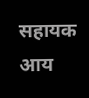सहायक आय